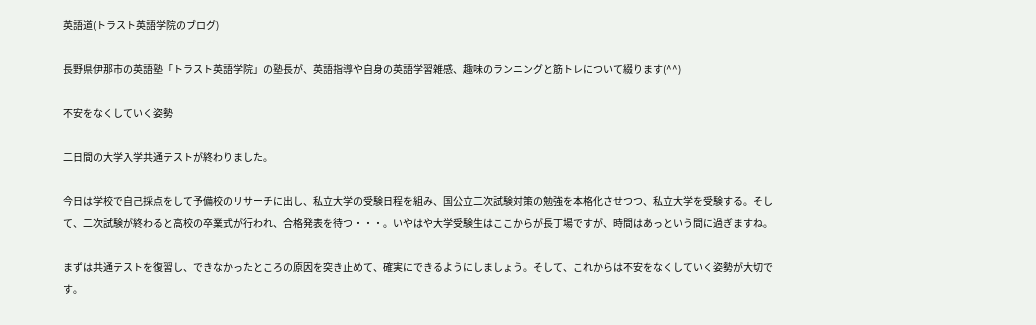英語道(トラスト英語学院のブログ)

長野県伊那市の英語塾「トラスト英語学院」の塾長が、英語指導や自身の英語学習雑感、趣味のランニングと筋トレについて綴ります(^^)

不安をなくしていく姿勢

二日間の大学入学共通テストが終わりました。

今日は学校で自己採点をして予備校のリサーチに出し、私立大学の受験日程を組み、国公立二次試験対策の勉強を本格化させつつ、私立大学を受験する。そして、二次試験が終わると高校の卒業式が行われ、合格発表を待つ・・・。いやはや大学受験生はここからが長丁場ですが、時間はあっという間に過ぎますね。

まずは共通テストを復習し、できなかったところの原因を突き止めて、確実にできるようにしましょう。そして、これからは不安をなくしていく姿勢が大切です。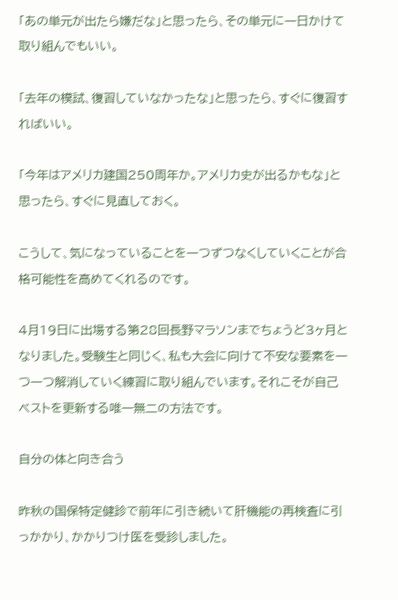「あの単元が出たら嫌だな」と思ったら、その単元に一日かけて取り組んでもいい。

「去年の模試、復習していなかったな」と思ったら、すぐに復習すればいい。

「今年はアメリカ建国250周年か。アメリカ史が出るかもな」と思ったら、すぐに見直しておく。

こうして、気になっていることを一つずつなくしていくことが合格可能性を高めてくれるのです。

4月19日に出場する第28回長野マラソンまでちょうど3ヶ月となりました。受験生と同じく、私も大会に向けて不安な要素を一つ一つ解消していく練習に取り組んでいます。それこそが自己ベストを更新する唯一無二の方法です。

自分の体と向き合う

昨秋の国保特定健診で前年に引き続いて肝機能の再検査に引っかかり、かかりつけ医を受診しました。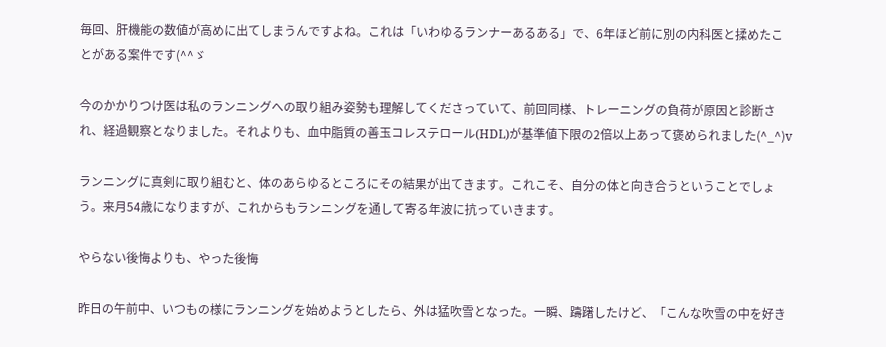毎回、肝機能の数値が高めに出てしまうんですよね。これは「いわゆるランナーあるある」で、6年ほど前に別の内科医と揉めたことがある案件です(^^ゞ

今のかかりつけ医は私のランニングへの取り組み姿勢も理解してくださっていて、前回同様、トレーニングの負荷が原因と診断され、経過観察となりました。それよりも、血中脂質の善玉コレステロール(HDL)が基準値下限の2倍以上あって褒められました(^_^)v

ランニングに真剣に取り組むと、体のあらゆるところにその結果が出てきます。これこそ、自分の体と向き合うということでしょう。来月54歳になりますが、これからもランニングを通して寄る年波に抗っていきます。

やらない後悔よりも、やった後悔

昨日の午前中、いつもの様にランニングを始めようとしたら、外は猛吹雪となった。一瞬、躊躇したけど、「こんな吹雪の中を好き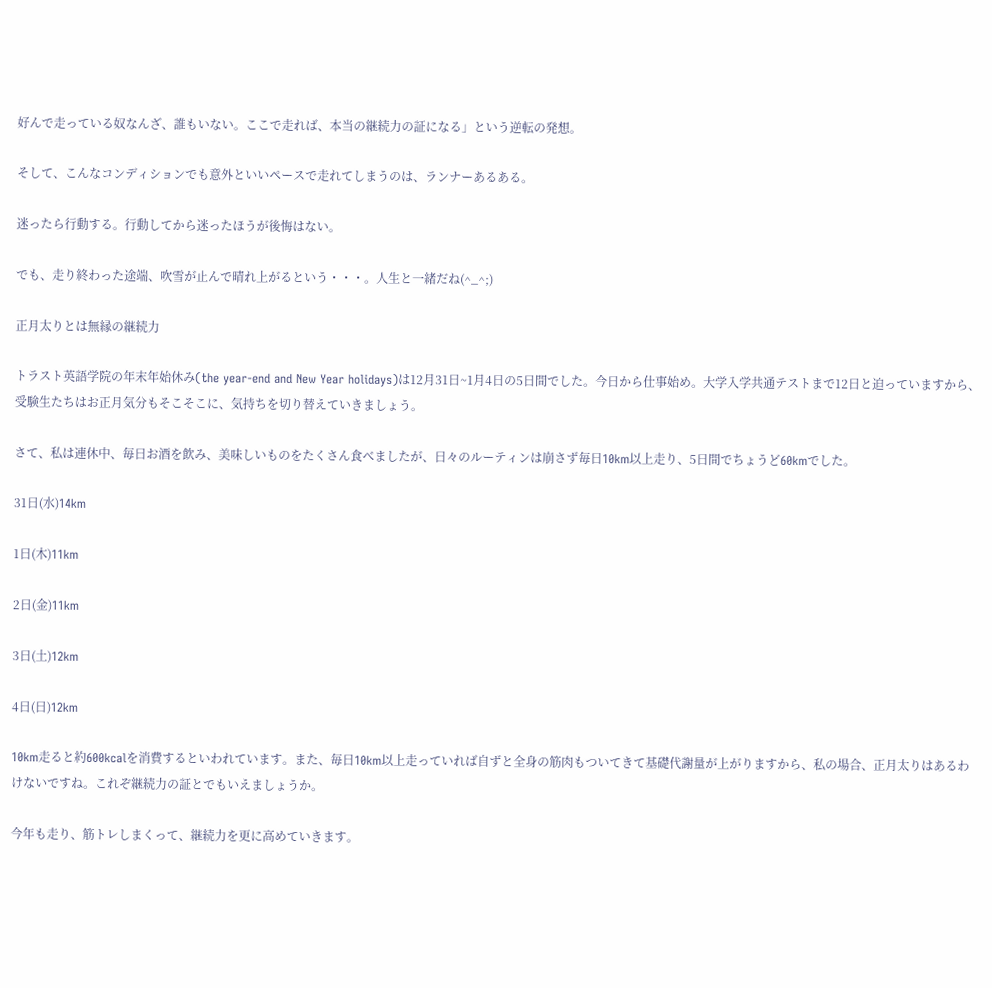好んで走っている奴なんざ、誰もいない。ここで走れば、本当の継続力の証になる」という逆転の発想。

そして、こんなコンディションでも意外といいペースで走れてしまうのは、ランナーあるある。

迷ったら行動する。行動してから迷ったほうが後悔はない。

でも、走り終わった途端、吹雪が止んで晴れ上がるという・・・。人生と一緒だね(^_^;)

正月太りとは無縁の継続力

トラスト英語学院の年末年始休み(the year-end and New Year holidays)は12月31日~1月4日の5日間でした。今日から仕事始め。大学入学共通テストまで12日と迫っていますから、受験生たちはお正月気分もそこそこに、気持ちを切り替えていきましょう。

さて、私は連休中、毎日お酒を飲み、美味しいものをたくさん食べましたが、日々のルーティンは崩さず毎日10km以上走り、5日間でちょうど60kmでした。

31日(水)14km

1日(木)11km

2日(金)11km

3日(土)12km

4日(日)12km

10km走ると約600kcalを消費するといわれています。また、毎日10km以上走っていれば自ずと全身の筋肉もついてきて基礎代謝量が上がりますから、私の場合、正月太りはあるわけないですね。これぞ継続力の証とでもいえましょうか。

今年も走り、筋トレしまくって、継続力を更に高めていきます。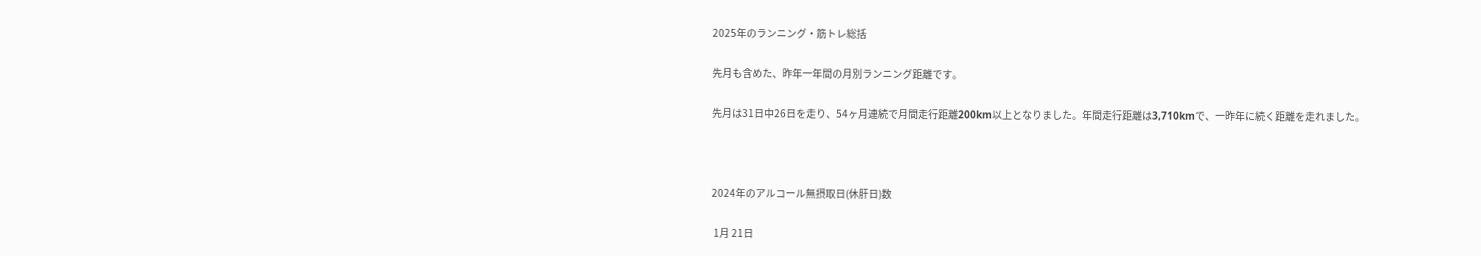2025年のランニング・筋トレ総括

先月も含めた、昨年一年間の月別ランニング距離です。

先月は31日中26日を走り、54ヶ月連続で月間走行距離200km以上となりました。年間走行距離は3,710kmで、一昨年に続く距離を走れました。



2024年のアルコール無摂取日(休肝日)数

 1月 21日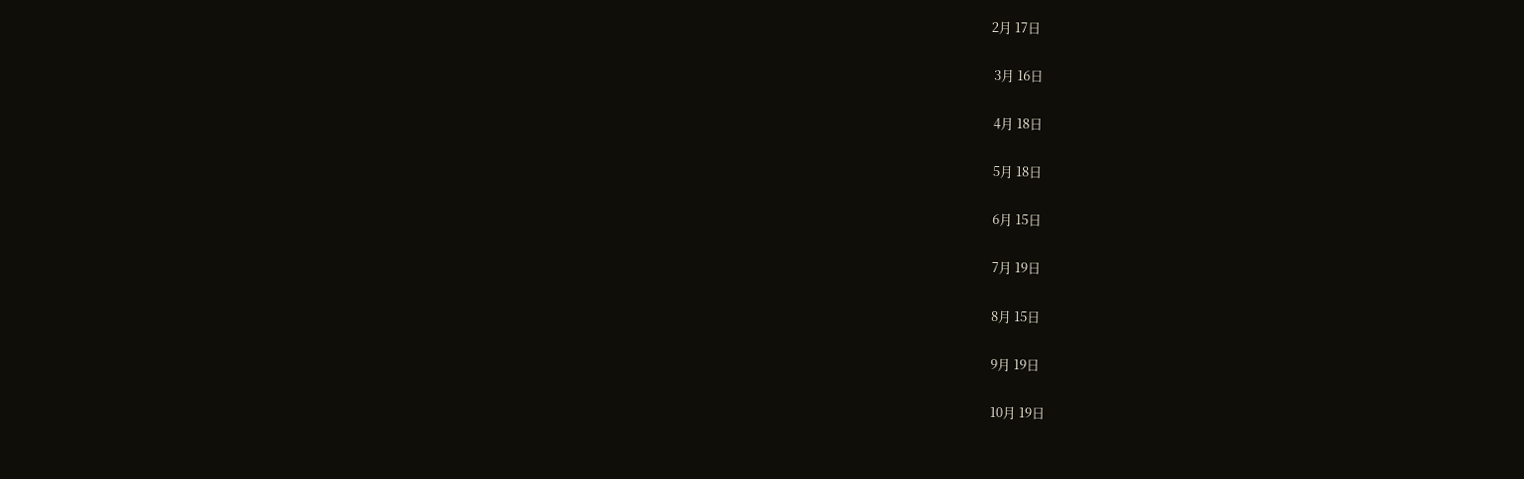2月 17日

 3月 16日

 4月 18日

 5月 18日

 6月 15日

 7月 19日

 8月 15日

 9月 19日

 10月 19日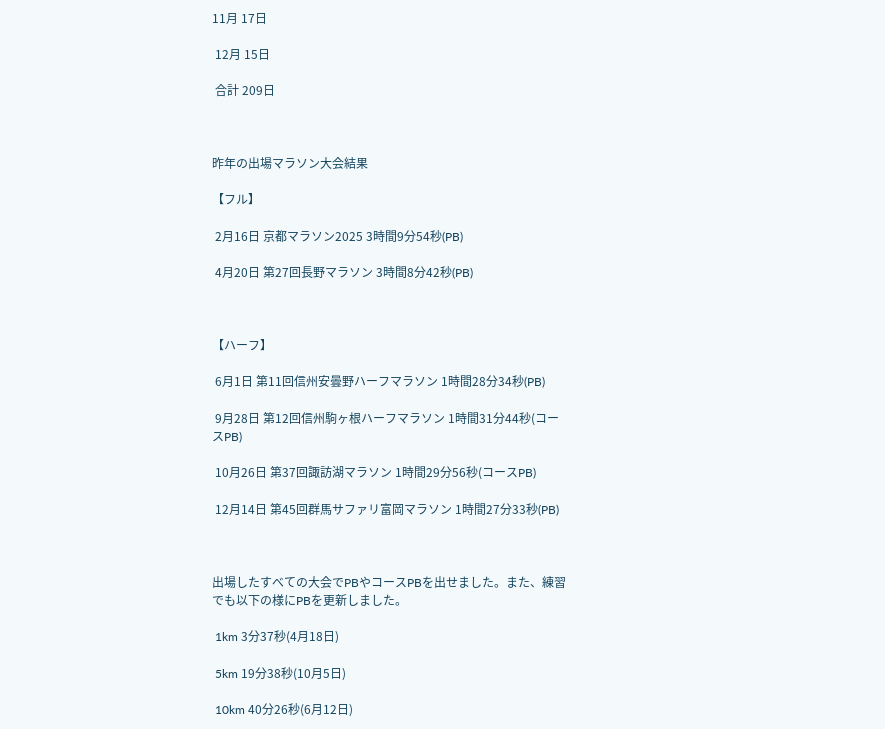11月 17日

 12月 15日

 合計 209日



昨年の出場マラソン大会結果

【フル】

 2月16日 京都マラソン2025 3時間9分54秒(PB)

 4月20日 第27回長野マラソン 3時間8分42秒(PB)



【ハーフ】

 6月1日 第11回信州安曇野ハーフマラソン 1時間28分34秒(PB)

 9月28日 第12回信州駒ヶ根ハーフマラソン 1時間31分44秒(コースPB)

 10月26日 第37回諏訪湖マラソン 1時間29分56秒(コースPB)

 12月14日 第45回群馬サファリ富岡マラソン 1時間27分33秒(PB)



出場したすべての大会でPBやコースPBを出せました。また、練習でも以下の様にPBを更新しました。

 1km 3分37秒(4月18日)

 5km 19分38秒(10月5日)

 10km 40分26秒(6月12日)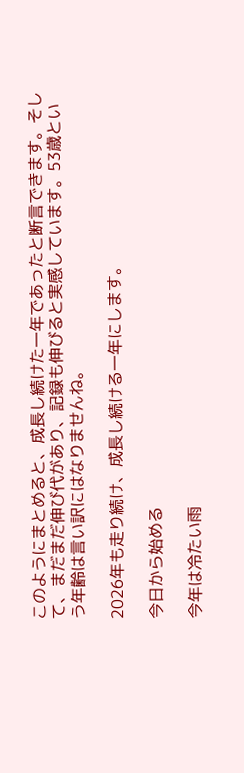このようにまとめると、成長し続けた一年であったと断言できます。そして、まだまだ伸び代があり、記録も伸びると実感しています。53歳という年齢は言い訳にはなりませんね。

2026年も走り続け、成長し続ける一年にします。

今日から始める

今年は冷たい雨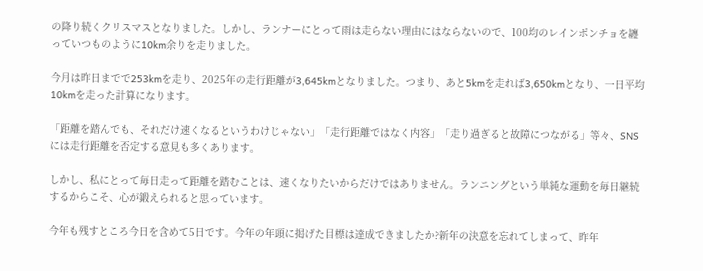の降り続くクリスマスとなりました。しかし、ランナーにとって雨は走らない理由にはならないので、100均のレインポンチョを纏っていつものように10km余りを走りました。

今月は昨日までで253kmを走り、2025年の走行距離が3,645kmとなりました。つまり、あと5kmを走れば3,650kmとなり、一日平均10kmを走った計算になります。

「距離を踏んでも、それだけ速くなるというわけじゃない」「走行距離ではなく内容」「走り過ぎると故障につながる」等々、SNSには走行距離を否定する意見も多くあります。

しかし、私にとって毎日走って距離を踏むことは、速くなりたいからだけではありません。ランニングという単純な運動を毎日継続するからこそ、心が鍛えられると思っています。

今年も残すところ今日を含めて5日です。今年の年頭に掲げた目標は達成できましたか?新年の決意を忘れてしまって、昨年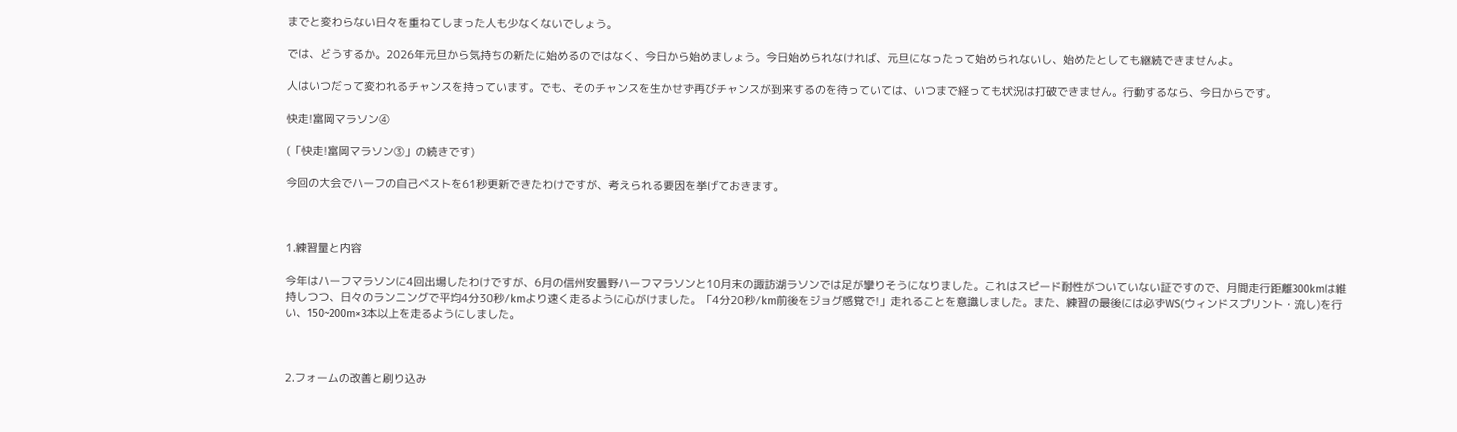までと変わらない日々を重ねてしまった人も少なくないでしょう。

では、どうするか。2026年元旦から気持ちの新たに始めるのではなく、今日から始めましょう。今日始められなければ、元旦になったって始められないし、始めたとしても継続できませんよ。

人はいつだって変われるチャンスを持っています。でも、そのチャンスを生かせず再びチャンスが到来するのを待っていては、いつまで経っても状況は打破できません。行動するなら、今日からです。

快走!富岡マラソン④

(「快走!富岡マラソン③」の続きです)

今回の大会でハーフの自己ベストを61秒更新できたわけですが、考えられる要因を挙げておきます。



1.練習量と内容

今年はハーフマラソンに4回出場したわけですが、6月の信州安曇野ハーフマラソンと10月末の諏訪湖ラソンでは足が攣りそうになりました。これはスピード耐性がついていない証ですので、月間走行距離300kmは維持しつつ、日々のランニングで平均4分30秒/kmより速く走るように心がけました。「4分20秒/km前後をジョグ感覚で!」走れることを意識しました。また、練習の最後には必ずWS(ウィンドスプリント・流し)を行い、150~200m×3本以上を走るようにしました。



2.フォームの改善と刷り込み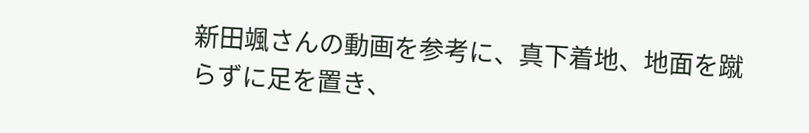新田颯さんの動画を参考に、真下着地、地面を蹴らずに足を置き、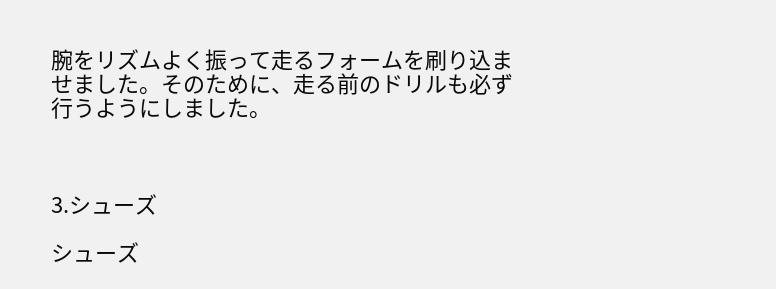腕をリズムよく振って走るフォームを刷り込ませました。そのために、走る前のドリルも必ず行うようにしました。



3.シューズ

シューズ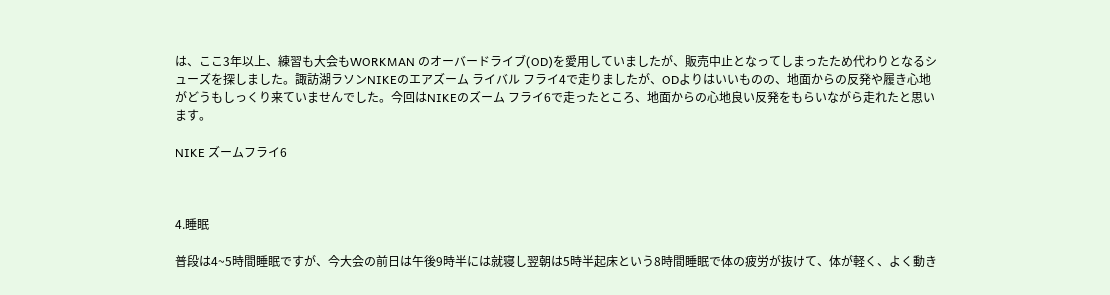は、ここ3年以上、練習も大会もWORKMAN のオーバードライブ(OD)を愛用していましたが、販売中止となってしまったため代わりとなるシューズを探しました。諏訪湖ラソンNIKEのエアズーム ライバル フライ4で走りましたが、ODよりはいいものの、地面からの反発や履き心地がどうもしっくり来ていませんでした。今回はNIKEのズーム フライ6で走ったところ、地面からの心地良い反発をもらいながら走れたと思います。

NIKE ズームフライ6



4.睡眠

普段は4~5時間睡眠ですが、今大会の前日は午後9時半には就寝し翌朝は5時半起床という8時間睡眠で体の疲労が抜けて、体が軽く、よく動き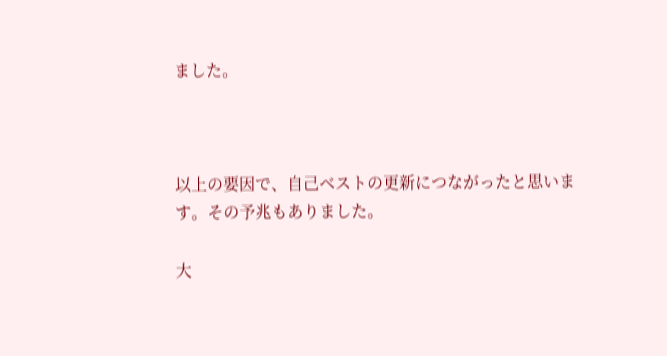ました。



以上の要因で、自己ベストの更新につながったと思います。その予兆もありました。

大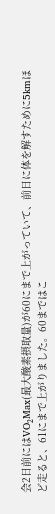会2日前にはVO₂Max(最大酸素摂取量)が60にまで上がっていて、前日に体を解すために5kmほど走ると、61にまで上がりました。60まではこ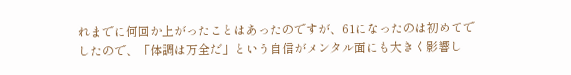れまでに何回か上がったことはあったのですが、61になったのは初めてでしたので、「体調は万全だ」という自信がメンタル面にも大きく影響し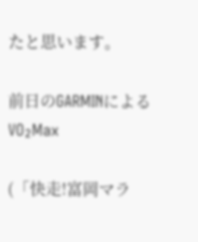たと思います。

前日のGARMINによるVO₂Max

(「快走!富岡マラ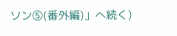ソン⑤(番外編)」へ続く)